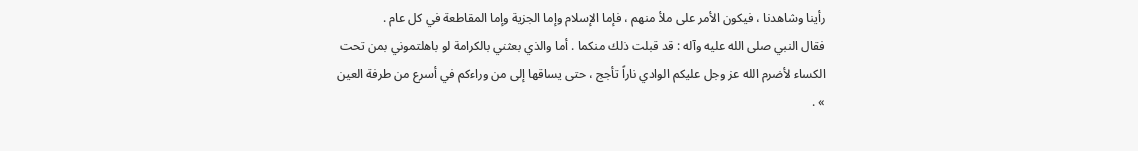رأينا وشاهدنا ، فيكون الأمر على ملأ منهم ، فإما الإسلام وإما الجزية وإما المقاطعة في كل عام .
فقال النبي صلى الله عليه وآله : قد قبلت ذلك منكما . أما والذي بعثني بالكرامة لو باهلتموني بمن تحت الكساء لأضرم الله عز وجل عليكم الوادي ناراً تأجج ، حتى يساقها إلى من وراءكم في أسرع من طرفة العين » .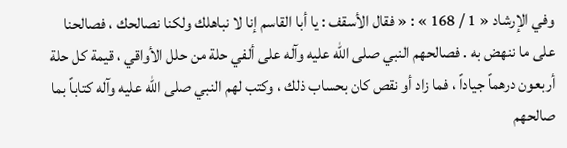وفي الإرشاد « 1 / 168 » : « فقال الأسقف : يا أبا القاسم إنا لا نباهلك ولكنا نصالحك ، فصالحنا على ما ننهض به . فصالحهم النبي صلى الله عليه وآله على ألفي حلة من حلل الأواقي ، قيمة كل حلة أربعون درهماً جياداً ، فما زاد أو نقص كان بحساب ذلك ، وكتب لهم النبي صلى الله عليه وآله كتاباً بما صالحهم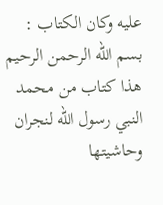عليه وكان الكتاب : بسم الله الرحمن الرحيم هذا كتاب من محمد النبي رسول الله لنجران وحاشيتها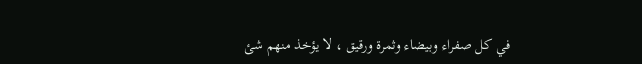في كل صفراء وبيضاء وثمرة ورقيق ، لا يؤخذ منهم شئ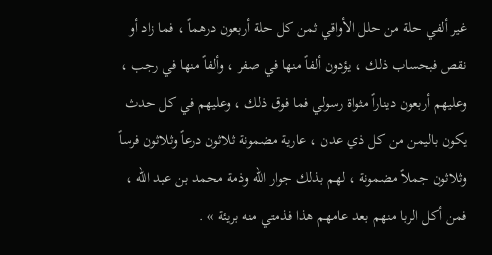غير ألفي حلة من حلل الأواقي ثمن كل حلة أربعون درهماً ، فما زاد أو نقص فبحساب ذلك ، يؤدون ألفاً منها في صفر ، وألفاً منها في رجب ، وعليهم أربعون ديناراً مثواة رسولي فما فوق ذلك ، وعليهم في كل حدث يكون باليمن من كل ذي عدن ، عارية مضمونة ثلاثون درعاً وثلاثون فرساً وثلاثون جملاً مضمونة ، لهم بذلك جوار الله وذمة محمد بن عبد الله ، فمن أكل الربا منهم بعد عامهم هذا فذمتي منه بريئة » .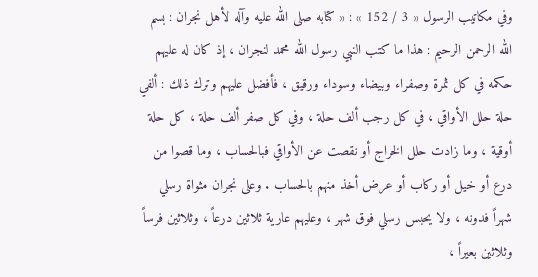وفي مكاتيب الرسول « 3 / 152 » : « كتابه صلى الله عليه وآله لأهل نجران : بسم الله الرحمن الرحيم : هذا ما كتب النبي رسول الله محمد لنجران ، إذ كان له عليهم حكمه في كل ثمرة وصفراء وبيضاء وسوداء ورقيق ، فأفضل عليهم وترك ذلك : ألفي حلة حلل الأواقي ، في كل رجب ألف حلة ، وفي كل صفر ألف حلة ، كل حلة أوقية ، وما زادت حلل الخراج أو نقصت عن الأواقي فبالحساب ، وما قصوا من درع أو خيل أو ركاب أو عرض أخذ منهم بالحساب . وعلى نجران مثواة رسلي شهراً فدونه ، ولا يحبس رسلي فوق شهر ، وعليهم عارية ثلاثين درعاً ، وثلاثين فرساً وثلاثين بعيراً ،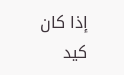إذا كان كيد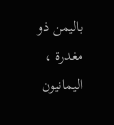باليمن ذو مغدرة ،
اليمانيون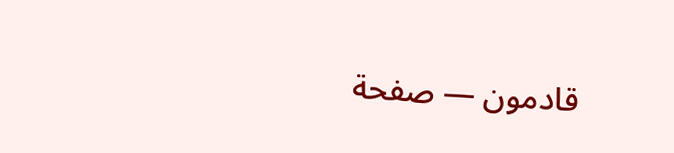قادمون — صفحة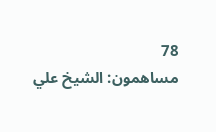78
مساهمون: الشيخ علي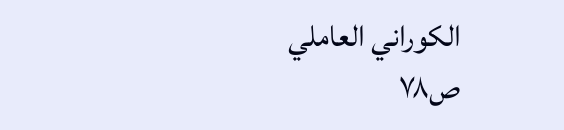الكوراني العاملي
ص٧٨